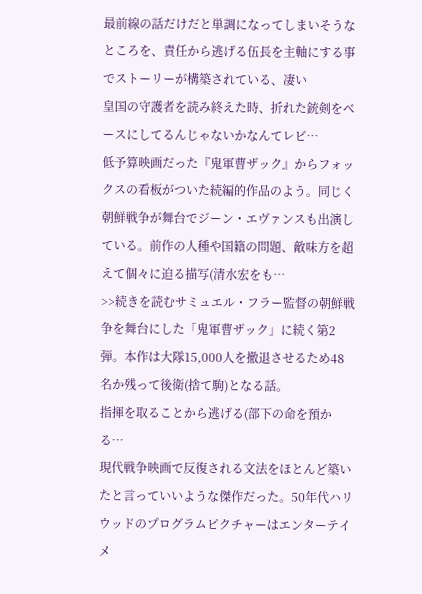最前線の話だけだと単調になってしまいそうなところを、責任から逃げる伍長を主軸にする事でストーリーが構築されている、凄い
皇国の守護者を読み終えた時、折れた銃剣をベースにしてるんじゃないかなんてレビ…
低予算映画だった『鬼軍曹ザック』からフォックスの看板がついた続編的作品のよう。同じく朝鮮戦争が舞台でジーン・エヴァンスも出演している。前作の人種や国籍の問題、敵味方を超えて個々に迫る描写(清水宏をも…
>>続きを読むサミュエル・フラー監督の朝鮮戦争を舞台にした「鬼軍曹ザック」に続く第2弾。本作は大隊15,000人を撤退させるため48名か残って後衛(捨て駒)となる話。
指揮を取ることから逃げる(部下の命を預かる…
現代戦争映画で反復される文法をほとんど築いたと言っていいような傑作だった。50年代ハリウッドのプログラムピクチャーはエンターテイメ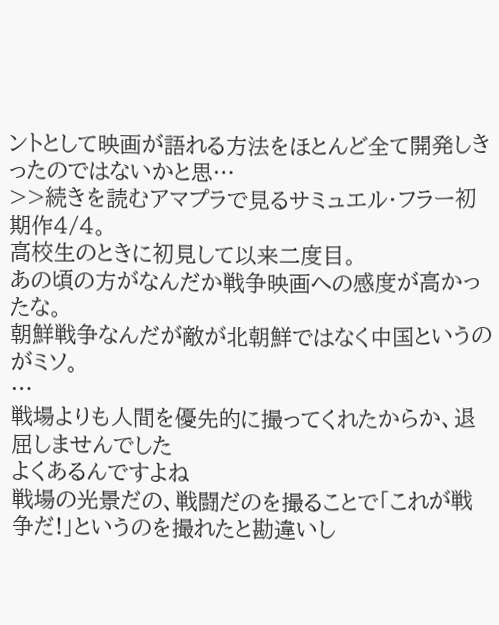ントとして映画が語れる方法をほとんど全て開発しきったのではないかと思…
>>続きを読むアマプラで見るサミュエル・フラー初期作4/4。
高校生のときに初見して以来二度目。
あの頃の方がなんだか戦争映画への感度が高かったな。
朝鮮戦争なんだが敵が北朝鮮ではなく中国というのがミソ。
…
戦場よりも人間を優先的に撮ってくれたからか、退屈しませんでした
よくあるんですよね
戦場の光景だの、戦闘だのを撮ることで「これが戦争だ!」というのを撮れたと勘違いし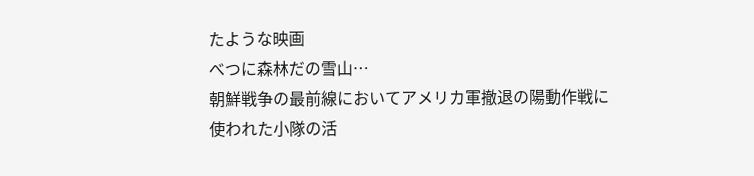たような映画
べつに森林だの雪山…
朝鮮戦争の最前線においてアメリカ軍撤退の陽動作戦に使われた小隊の活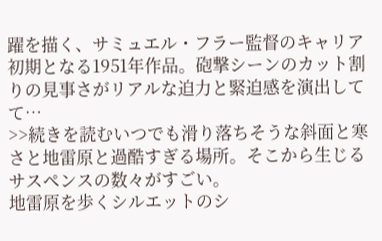躍を描く、サミュエル・フラー監督のキャリア初期となる1951年作品。砲撃シーンのカット割りの見事さがリアルな迫力と緊迫感を演出してて…
>>続きを読むいつでも滑り落ちそうな斜面と寒さと地雷原と過酷すぎる場所。そこから生じるサスペンスの数々がすごい。
地雷原を歩くシルエットのシ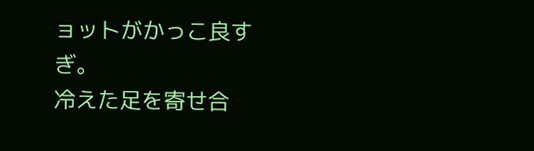ョットがかっこ良すぎ。
冷えた足を寄せ合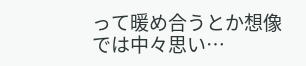って暖め合うとか想像では中々思い…